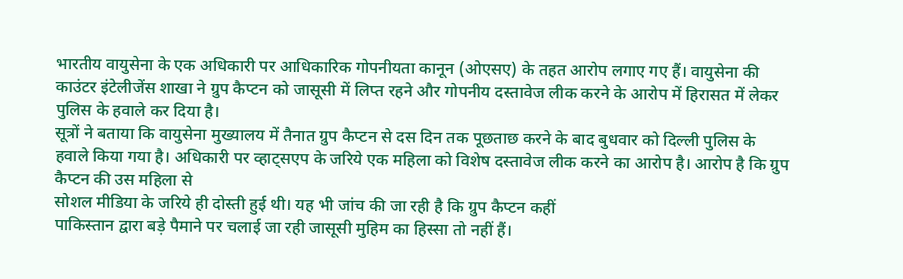भारतीय वायुसेना के एक अधिकारी पर आधिकारिक गोपनीयता कानून (ओएसए) के तहत आरोप लगाए गए हैं। वायुसेना की काउंटर इंटेलीजेंस शाखा ने ग्रुप कैप्टन को जासूसी में लिप्त रहने और गोपनीय दस्तावेज लीक करने के आरोप में हिरासत में लेकर पुलिस के हवाले कर दिया है।
सूत्रों ने बताया कि वायुसेना मुख्यालय में तैनात ग्रुप कैप्टन से दस दिन तक पूछताछ करने के बाद बुधवार को दिल्ली पुलिस के हवाले किया गया है। अधिकारी पर व्हाट्सएप के जरिये एक महिला को विशेष दस्तावेज लीक करने का आरोप है। आरोप है कि ग्रुप कैप्टन की उस महिला से
सोशल मीडिया के जरिये ही दोस्ती हुई थी। यह भी जांच की जा रही है कि ग्रुप कैप्टन कहीं
पाकिस्तान द्वारा बड़े पैमाने पर चलाई जा रही जासूसी मुहिम का हिस्सा तो नहीं हैं।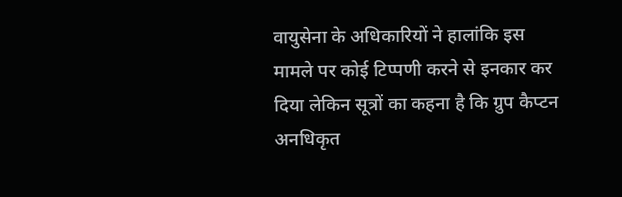वायुसेना के अधिकारियों ने हालांकि इस मामले पर कोई टिप्पणी करने से इनकार कर दिया लेकिन सूत्रों का कहना है कि ग्रुप कैप्टन अनधिकृत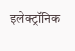इलेक्ट्रॉनिक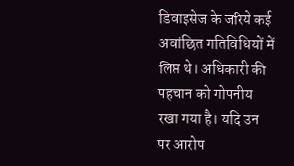डिवाइसेज के जरिये कई अवांछित गतिविधियों में लिप्त थे। अधिकारी की पहचान को गोपनीय रखा गया है। यदि उन पर आरोप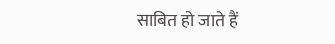साबित हो जाते हैं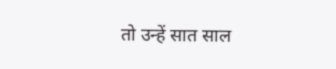तो उन्हें सात साल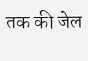तक की जेल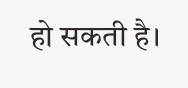हो सकती है।